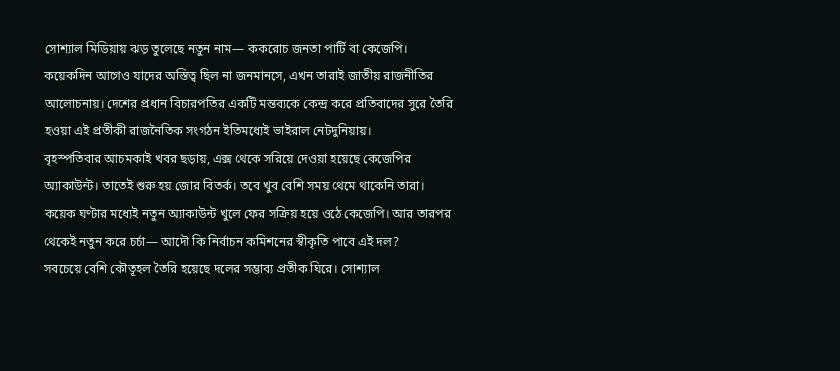সোশ্যাল মিডিয়ায় ঝড় তুলেছে নতুন নাম— ককরোচ জনতা পার্টি বা কেজেপি। কয়েকদিন আগেও যাদের অস্তিত্ব ছিল না জনমানসে, এখন তারাই জাতীয় রাজনীতির আলোচনায়। দেশের প্রধান বিচারপতির একটি মন্তব্যকে কেন্দ্র করে প্রতিবাদের সুরে তৈরি হওয়া এই প্রতীকী রাজনৈতিক সংগঠন ইতিমধ্যেই ভাইরাল নেটদুনিয়ায়।
বৃহস্পতিবার আচমকাই খবর ছড়ায়, এক্স থেকে সরিয়ে দেওয়া হয়েছে কেজেপির অ্যাকাউন্ট। তাতেই শুরু হয় জোর বিতর্ক। তবে খুব বেশি সময় থেমে থাকেনি তারা। কয়েক ঘণ্টার মধ্যেই নতুন অ্যাকাউন্ট খুলে ফের সক্রিয় হয়ে ওঠে কেজেপি। আর তারপর থেকেই নতুন করে চর্চা— আদৌ কি নির্বাচন কমিশনের স্বীকৃতি পাবে এই দল?
সবচেয়ে বেশি কৌতূহল তৈরি হয়েছে দলের সম্ভাব্য প্রতীক ঘিরে। সোশ্যাল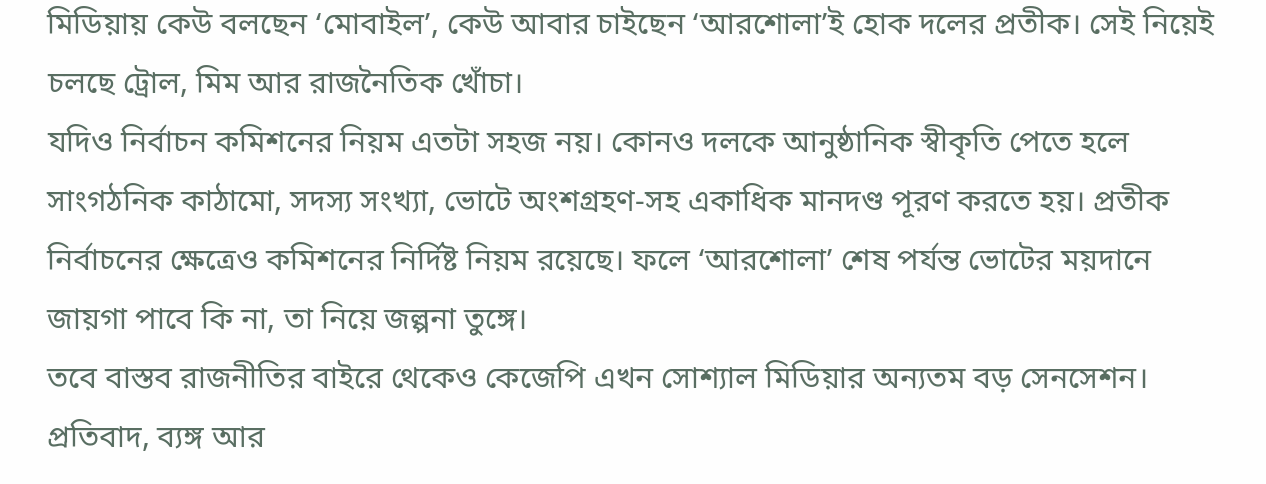মিডিয়ায় কেউ বলছেন ‘মোবাইল’, কেউ আবার চাইছেন ‘আরশোলা’ই হোক দলের প্রতীক। সেই নিয়েই চলছে ট্রোল, মিম আর রাজনৈতিক খোঁচা।
যদিও নির্বাচন কমিশনের নিয়ম এতটা সহজ নয়। কোনও দলকে আনুষ্ঠানিক স্বীকৃতি পেতে হলে সাংগঠনিক কাঠামো, সদস্য সংখ্যা, ভোটে অংশগ্রহণ-সহ একাধিক মানদণ্ড পূরণ করতে হয়। প্রতীক নির্বাচনের ক্ষেত্রেও কমিশনের নির্দিষ্ট নিয়ম রয়েছে। ফলে ‘আরশোলা’ শেষ পর্যন্ত ভোটের ময়দানে জায়গা পাবে কি না, তা নিয়ে জল্পনা তুঙ্গে।
তবে বাস্তব রাজনীতির বাইরে থেকেও কেজেপি এখন সোশ্যাল মিডিয়ার অন্যতম বড় সেনসেশন। প্রতিবাদ, ব্যঙ্গ আর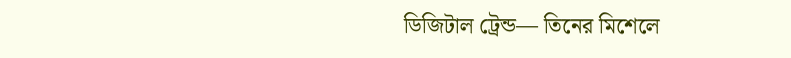ডিজিটাল ট্রেন্ড— তিনের মিশেলে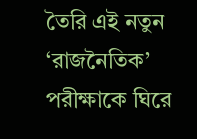তৈরি এই নতুন ‘রাজনৈতিক’ পরীক্ষাকে ঘিরে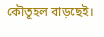কৌতূহল বাড়ছেই।